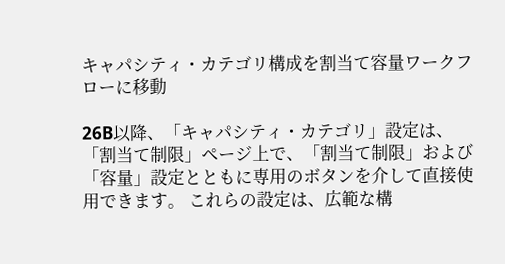キャパシティ・カテゴリ構成を割当て容量ワークフローに移動

26B以降、「キャパシティ・カテゴリ」設定は、「割当て制限」ページ上で、「割当て制限」および「容量」設定とともに専用のボタンを介して直接使用できます。 これらの設定は、広範な構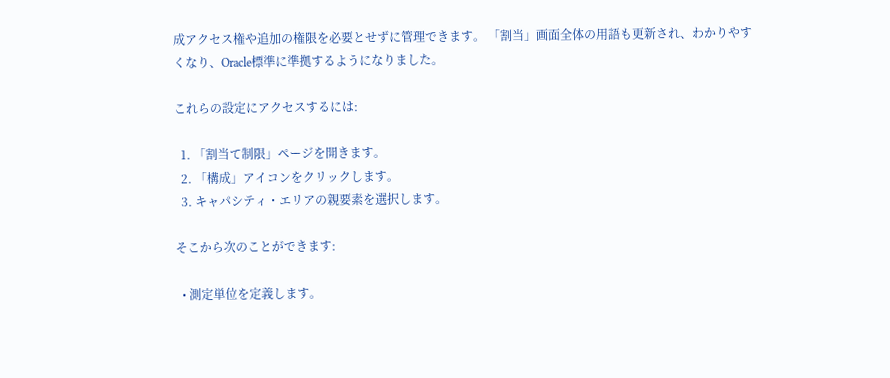成アクセス権や追加の権限を必要とせずに管理できます。 「割当」画面全体の用語も更新され、わかりやすくなり、Oracle標準に準拠するようになりました。

これらの設定にアクセスするには:

  1. 「割当て制限」ページを開きます。
  2. 「構成」アイコンをクリックします。
  3. キャパシティ・エリアの親要素を選択します。

そこから次のことができます:

  • 測定単位を定義します。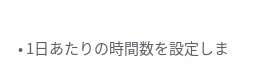• 1日あたりの時間数を設定しま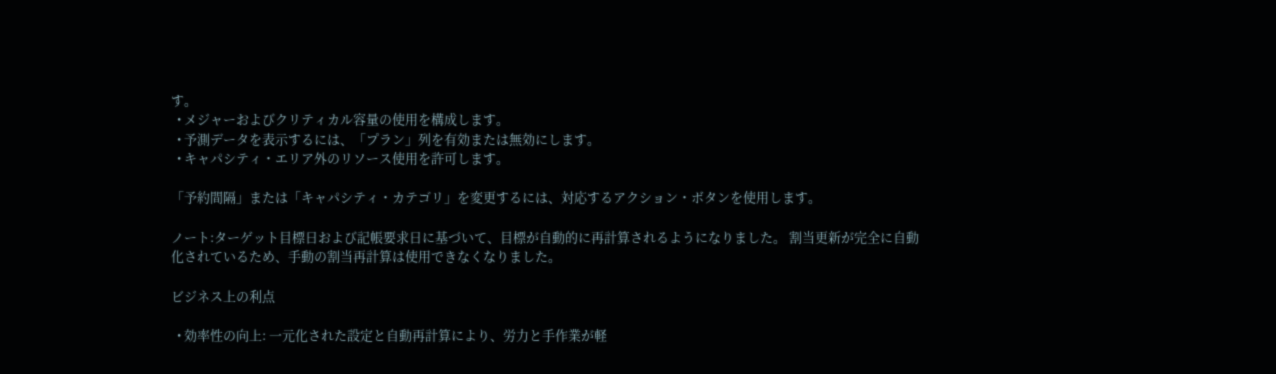す。
  • メジャーおよびクリティカル容量の使用を構成します。
  • 予測データを表示するには、「プラン」列を有効または無効にします。
  • キャパシティ・エリア外のリソース使用を許可します。

「予約間隔」または「キャパシティ・カテゴリ」を変更するには、対応するアクション・ボタンを使用します。

ノート:ターゲット目標日および記帳要求日に基づいて、目標が自動的に再計算されるようになりました。 割当更新が完全に自動化されているため、手動の割当再計算は使用できなくなりました。

ビジネス上の利点

  • 効率性の向上: 一元化された設定と自動再計算により、労力と手作業が軽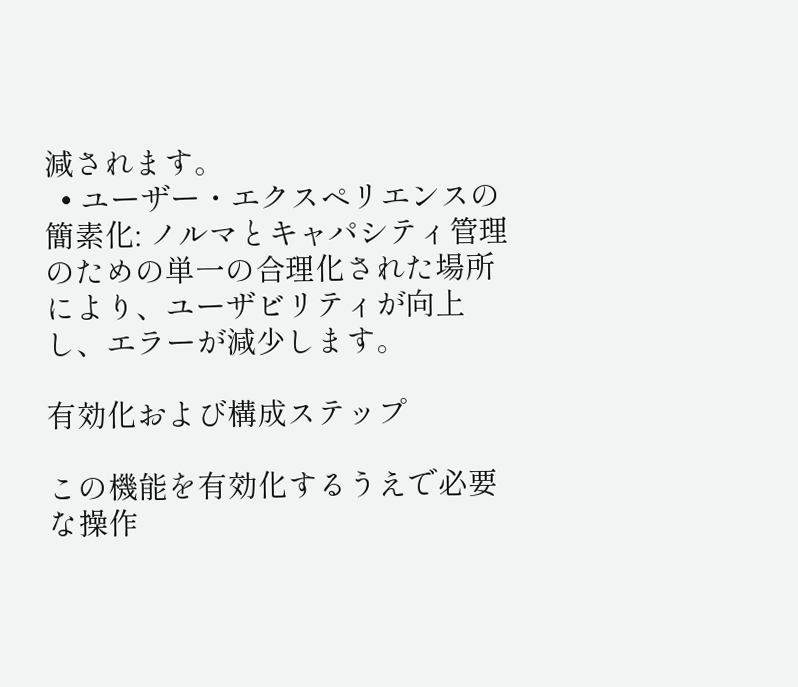減されます。
  • ユーザー・エクスペリエンスの簡素化: ノルマとキャパシティ管理のための単一の合理化された場所により、ユーザビリティが向上し、エラーが減少します。

有効化および構成ステップ

この機能を有効化するうえで必要な操作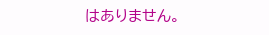はありません。